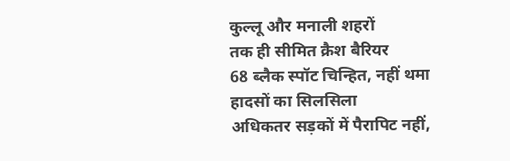कुल्लू और मनाली शहरों
तक ही सीमित क्रैश बैरियर
68 ब्लैक स्पॉट चिन्हित, नहीं थमा हादसों का सिलसिला
अधिकतर सड़कों में पैरापिट नहीं,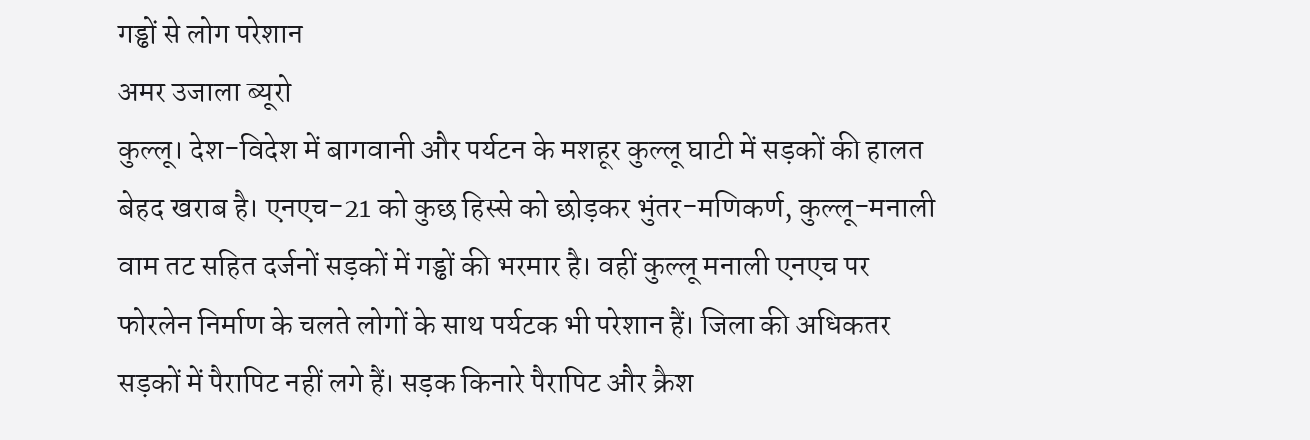गड्ढों से लोग परेशान
अमर उजाला ब्यूरो
कुल्लू। देश-विदेश में बागवानी और पर्यटन के मशहूर कुल्लू घाटी में सड़कों की हालत बेहद खराब है। एनएच-21 को कुछ हिस्से को छोड़कर भुंतर-मणिकर्ण, कुल्लू-मनाली वाम तट सहित दर्जनों सड़कों में गड्ढों की भरमार है। वहीं कुल्लू मनाली एनएच पर फोरलेन निर्माण के चलते लोगों के साथ पर्यटक भी परेशान हैं। जिला की अधिकतर सड़कों में पैरापिट नहीं लगे हैं। सड़क किनारे पैरापिट और क्रैश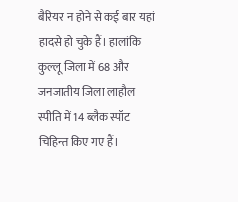बैरियर न होने से कई बार यहां हादसे हो चुके हैं। हालांकि कुल्लू जिला में 68 और जनजातीय जिला लाहौल स्पीति में 14 ब्लैक स्पॉट चिहिन्त किए गए हैं।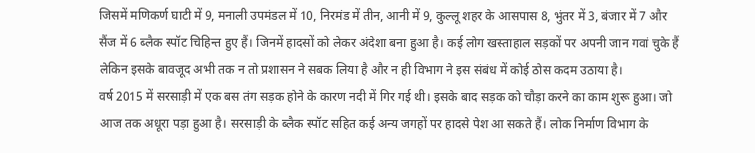जिसमें मणिकर्ण घाटी में 9, मनाली उपमंडल में 10, निरमंड में तीन, आनी में 9, कुल्लू शहर के आसपास 8, भुंतर में 3, बंजार में 7 और सैंज में 6 ब्लैक स्पॉट चिहिन्त हुए हैं। जिनमें हादसों को लेकर अंदेशा बना हुआ है। कई लोग खस्ताहाल सड़कों पर अपनी जान गवां चुके हैं लेकिन इसके बावजूद अभी तक न तो प्रशासन ने सबक लिया है और न ही विभाग ने इस संबंध में कोई ठोस कदम उठाया है।
वर्ष 2015 में सरसाड़ी में एक बस तंग सड़क होने के कारण नदी में गिर गई थी। इसके बाद सड़क को चौड़ा करने का काम शुरू हुआ। जो आज तक अधूरा पड़ा हुआ है। सरसाड़ी के ब्लैक स्पॉट सहित कई अन्य जगहों पर हादसे पेश आ सकते हैं। लोक निर्माण विभाग के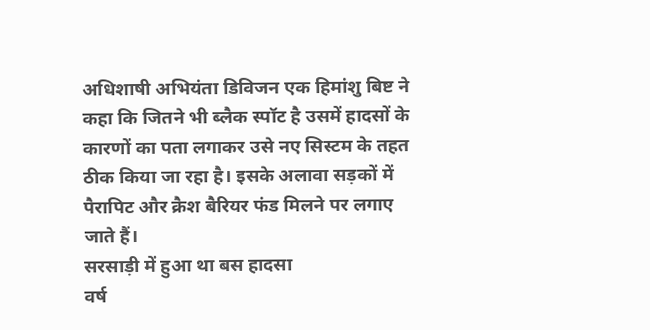अधिशाषी अभियंता डिविजन एक हिमांशु बिष्ट ने कहा कि जितने भी ब्लैक स्पॉट है उसमें हादसों के कारणों का पता लगाकर उसे नए सिस्टम के तहत ठीक किया जा रहा है। इसके अलावा सड़कों में पैरापिट और क्रैश बैरियर फंड मिलने पर लगाए जाते हैं।
सरसाड़ी में हुआ था बस हादसा
वर्ष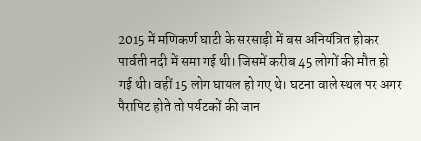2015 में मणिकर्ण घाटी के सरसाड़ी में बस अनियंत्रित होकर पार्वती नदी में समा गई थी। जिसमें करीब 45 लोगों की मौत हो गई थी। वहीं 15 लोग घायल हो गए थे। घटना वाले स्थल पर अगर पैरापिट होते तो पर्यटकों की जान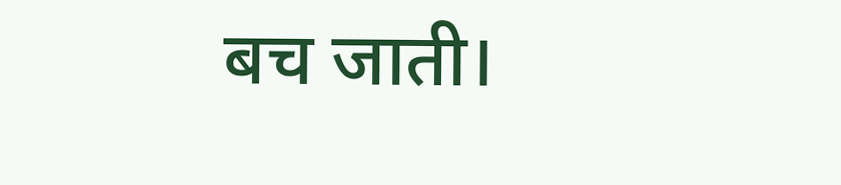बच जाती।